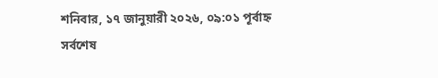শনিবার, ১৭ জানুয়ারী ২০২৬, ০৯:০১ পূর্বাহ্ন
সর্বশেষ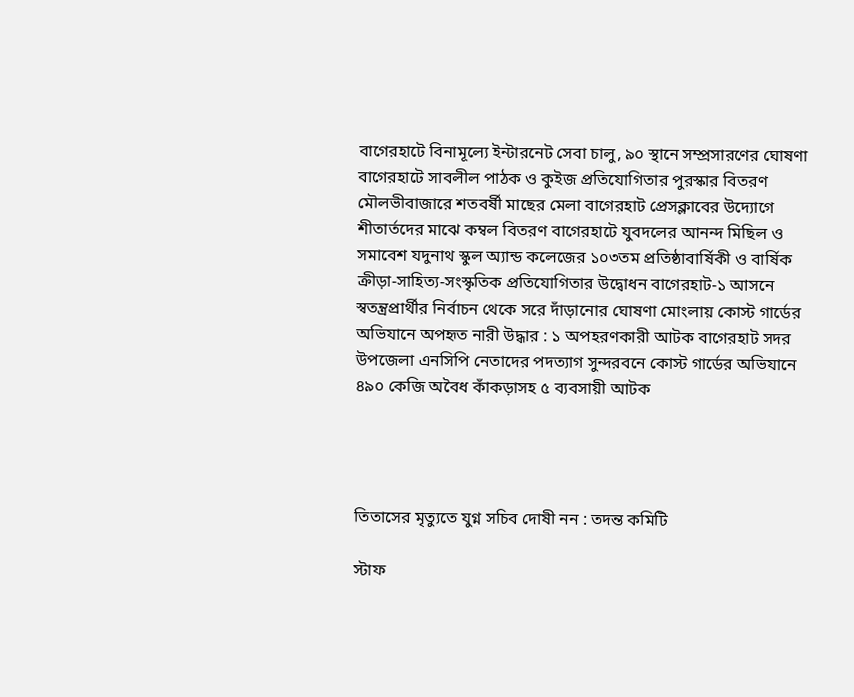বাগেরহাটে বিনামূল্যে ইন্টারনেট সেবা চালু, ৯০ স্থানে সম্প্রসারণের ঘোষণা বাগেরহাটে সাবলীল পাঠক ও কুইজ প্রতিযোগিতার পুরস্কার বিতরণ মৌলভীবাজারে শতবর্ষী মাছের মেলা বাগেরহাট প্রেসক্লাবের উদ্যোগে শীতার্তদের মাঝে কম্বল বিতরণ বাগেরহাটে যুবদলের আনন্দ মিছিল ও সমাবেশ যদুনাথ স্কুল অ্যান্ড কলেজের ১০৩তম প্রতিষ্ঠাবার্ষিকী ও বার্ষিক ক্রীড়া-সাহিত্য-সংস্কৃতিক প্রতিযোগিতার উদ্বোধন বাগেরহাট-১ আসনে স্বতন্ত্রপ্রার্থীর নির্বাচন থেকে সরে দাঁড়ানোর ঘোষণা মোংলায় কোস্ট গার্ডের অভিযানে অপহৃত নারী উদ্ধার : ১ অপহরণকারী আটক বাগেরহাট সদর উপজেলা এনসিপি নেতাদের পদত্যাগ সুন্দরবনে কোস্ট গার্ডের অভিযানে ৪৯০ কেজি অবৈধ কাঁকড়াসহ ৫ ব্যবসায়ী আটক




তিতাসের মৃত্যুতে যুগ্ন সচিব দোষী নন : তদন্ত কমিটি

স্টাফ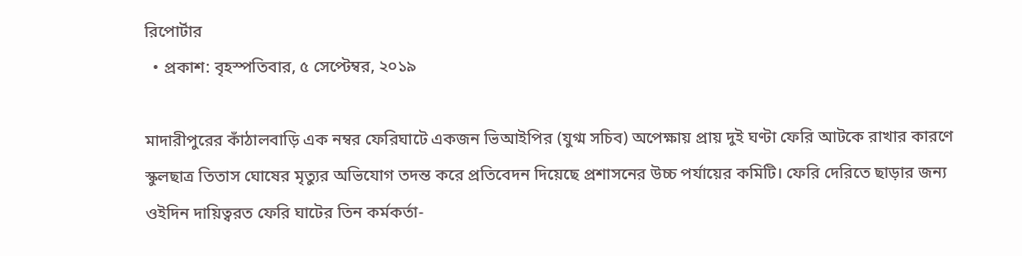রিপোর্টার
  • প্রকাশ: বৃহস্পতিবার, ৫ সেপ্টেম্বর, ২০১৯

মাদারীপুরের কাঁঠালবাড়ি এক নম্বর ফেরিঘাটে একজন ভিআইপির (যুগ্ম সচিব) অপেক্ষায় প্রায় দুই ঘণ্টা ফেরি আটকে রাখার কারণে স্কুলছাত্র তিতাস ঘোষের মৃত্যুর অভিযোগ তদন্ত করে প্রতিবেদন দিয়েছে প্রশাসনের উচ্চ পর্যায়ের কমিটি। ফেরি দেরিতে ছাড়ার জন্য ওইদিন দায়িত্বরত ফেরি ঘাটের তিন কর্মকর্তা-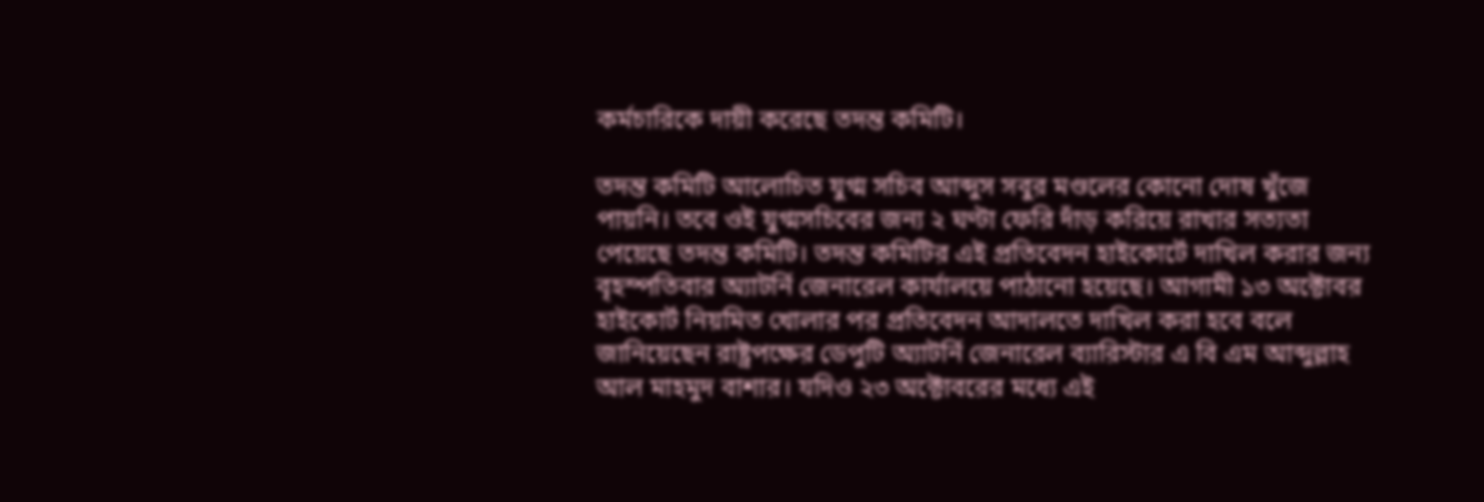কর্মচারিকে দায়ী করেছে তদন্ত কমিটি।

তদন্ত কমিটি আলোচিত যুগ্ম সচিব আব্দুস সবুর মণ্ডলের কোনো দোষ খুঁজে পায়নি। তবে ওই যুগ্মসচিবের জন্য ২ ঘণ্টা ফেরি দাঁড় করিয়ে রাখার সত্যতা পেয়েছে তদন্ত কমিটি। তদন্ত কমিটির এই প্রতিবেদন হাইকোর্টে দাখিল করার জন্য বৃহস্পতিবার অ্যাটর্নি জেনারেল কার্যালয়ে পাঠানো হয়েছে। আগামী ১৩ অক্টোবর হাইকোর্ট নিয়মিত খোলার পর প্রতিবেদন আদালতে দাখিল করা হবে বলে জানিয়েছেন রাষ্ট্রপক্ষের ডেপুটি অ্যাটর্নি জেনারেল ব্যারিস্টার এ বি এম আব্দুল্লাহ আল মাহমুদ বাশার। যদিও ২৩ অক্টোবরের মধ্যে এই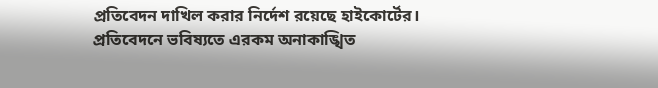প্রতিবেদন দাখিল করার নির্দেশ রয়েছে হাইকোর্টের। প্রতিবেদনে ভবিষ্যতে এরকম অনাকাঙ্খিত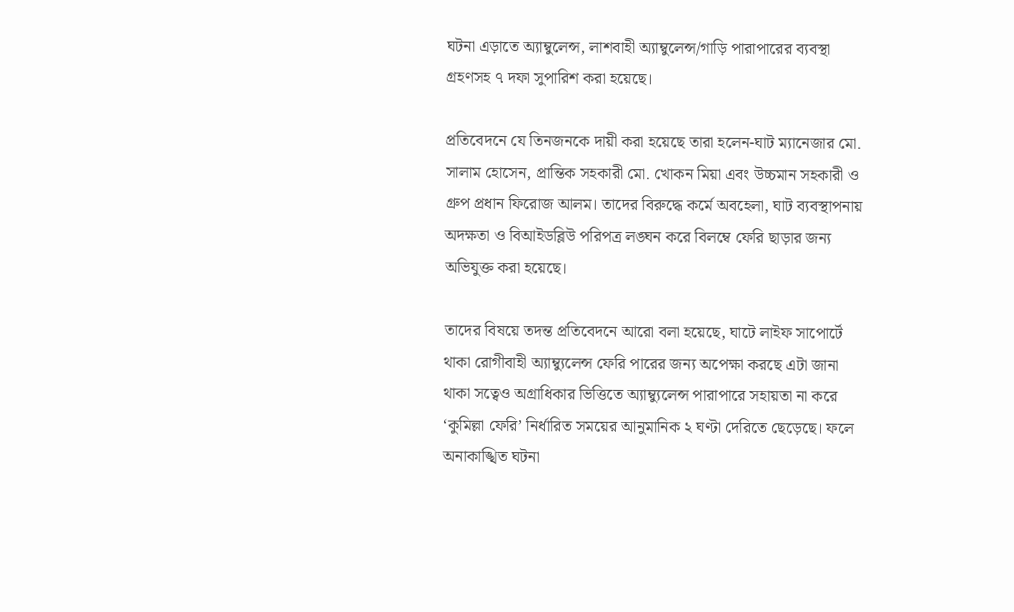ঘটনা এড়াতে অ্যাম্বুলেন্স, লাশবাহী অ্যাম্বুলেন্স/গাড়ি পারাপারের ব্যবস্থা গ্রহণসহ ৭ দফা সুপারিশ করা হয়েছে।

প্রতিবেদনে যে তিনজনকে দায়ী করা হয়েছে তারা হলেন-ঘাট ম্যানেজার মো. সালাম হোসেন, প্রান্তিক সহকারী মো. খোকন মিয়া এবং উচ্চমান সহকারী ও গ্রুপ প্রধান ফিরোজ আলম। তাদের বিরুদ্ধে কর্মে অবহেলা, ঘাট ব্যবস্থাপনায় অদক্ষতা ও বিআইডব্লিউ পরিপত্র লঙ্ঘন করে বিলম্বে ফেরি ছাড়ার জন্য অভিযুক্ত করা হয়েছে।

তাদের বিষয়ে তদন্ত প্রতিবেদনে আরো বলা হয়েছে, ঘাটে লাইফ সাপোর্টে থাকা রোগীবাহী অ্যাম্ব্যুলেন্স ফেরি পারের জন্য অপেক্ষা করছে এটা জানা থাকা সত্বেও অগ্রাধিকার ভিত্তিতে অ্যাম্ব্যুলেন্স পারাপারে সহায়তা না করে ‘কুমিল্লা ফেরি’ নির্ধারিত সময়ের আনুমানিক ২ ঘণ্টা দেরিতে ছেড়েছে। ফলে অনাকাঙ্খিত ঘটনা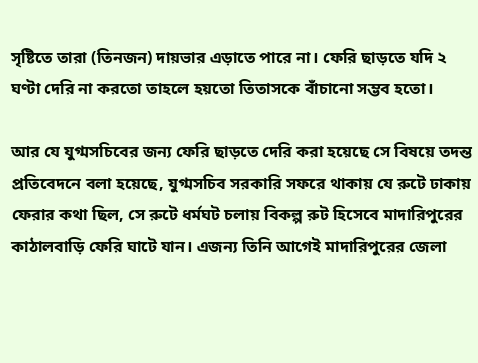সৃষ্টিতে তারা (তিনজন) দায়ভার এড়াতে পারে না। ফেরি ছাড়তে যদি ২ ঘণ্টা দেরি না করতো তাহলে হয়তো তিতাসকে বাঁচানো সম্ভব হতো।

আর যে যুগ্মসচিবের জন্য ফেরি ছাড়তে দেরি করা হয়েছে সে বিষয়ে তদন্ত প্রতিবেদনে বলা হয়েছে, যুগ্মসচিব সরকারি সফরে থাকায় যে রুটে ঢাকায় ফেরার কথা ছিল, সে রুটে ধর্মঘট চলায় বিকল্প রুট হিসেবে মাদারিপুরের কাঠালবাড়ি ফেরি ঘাটে যান। এজন্য তিনি আগেই মাদারিপুরের জেলা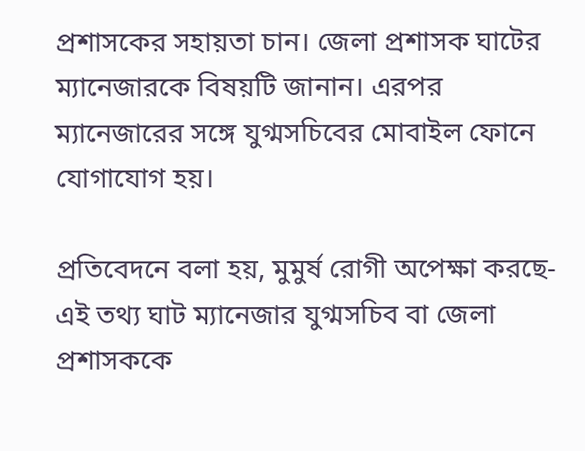প্রশাসকের সহায়তা চান। জেলা প্রশাসক ঘাটের ম্যানেজারকে বিষয়টি জানান। এরপর ম্যানেজারের সঙ্গে যুগ্মসচিবের মোবাইল ফোনে যোগাযোগ হয়।

প্রতিবেদনে বলা হয়, মুমুর্ষ রোগী অপেক্ষা করছে-এই তথ্য ঘাট ম্যানেজার যুগ্মসচিব বা জেলা প্রশাসককে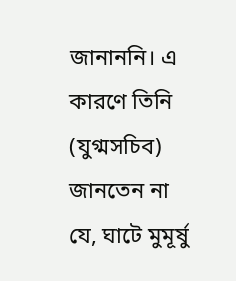জানাননি। এ কারণে তিনি (যুগ্মসচিব) জানতেন না যে, ঘাটে মুমূর্ষু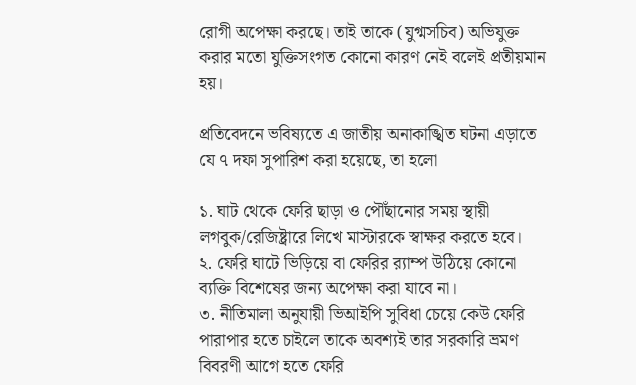রোগী অপেক্ষা করছে। তাই তাকে (যুগ্মসচিব) অভিযুক্ত করার মতো যুক্তিসংগত কোনো কারণ নেই বলেই প্রতীয়মান হয়।

প্রতিবেদনে ভবিষ্যতে এ জাতীয় অনাকাঙ্খিত ঘটনা এড়াতে যে ৭ দফা সুপারিশ করা হয়েছে, তা হলো

১. ঘাট থেকে ফেরি ছাড়া ও পৌঁছানোর সময় স্থায়ী লগবুক/রেজিষ্ট্রারে লিখে মাস্টারকে স্বাক্ষর করতে হবে।
২. ফেরি ঘাটে ভিড়িয়ে বা ফেরির র‌্যাম্প উঠিয়ে কোনো ব্যক্তি বিশেষের জন্য অপেক্ষা করা যাবে না।
৩. নীতিমালা অনুযায়ী ভিআইপি সুবিধা চেয়ে কেউ ফেরি পারাপার হতে চাইলে তাকে অবশ্যই তার সরকারি ভ্রমণ বিবরণী আগে হতে ফেরি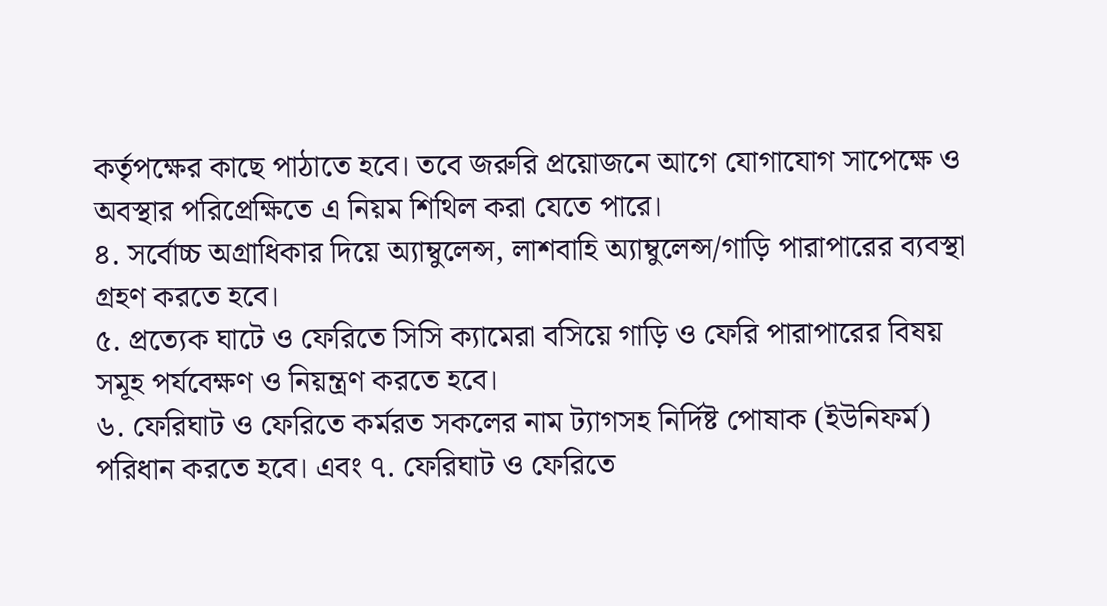কর্তৃপক্ষের কাছে পাঠাতে হবে। তবে জরুরি প্রয়োজনে আগে যোগাযোগ সাপেক্ষে ও অবস্থার পরিপ্রেক্ষিতে এ নিয়ম শিথিল করা যেতে পারে।
৪. সর্বোচ্চ অগ্রাধিকার দিয়ে অ্যাম্বুলেন্স, লাশবাহি অ্যাম্বুলেন্স/গাড়ি পারাপারের ব্যবস্থা গ্রহণ করতে হবে।
৫. প্রত্যেক ঘাটে ও ফেরিতে সিসি ক্যামেরা বসিয়ে গাড়ি ও ফেরি পারাপারের বিষয় সমূহ পর্যবেক্ষণ ও নিয়ন্ত্রণ করতে হবে।
৬. ফেরিঘাট ও ফেরিতে কর্মরত সকলের নাম ট্যাগসহ নির্দিষ্ট পোষাক (ইউনিফর্ম) পরিধান করতে হবে। এবং ৭. ফেরিঘাট ও ফেরিতে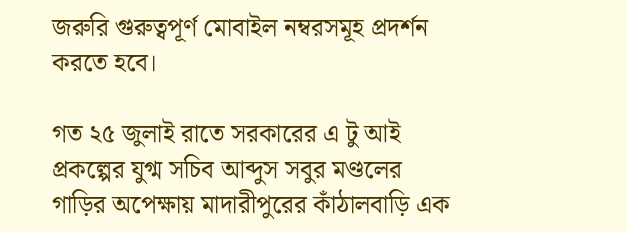জরুরি গুরুত্বপূর্ণ মোবাইল নম্বরসমূহ প্রদর্শন করতে হবে।

গত ২৫ জুলাই রাতে সরকারের এ টু আই প্রকল্পের যুগ্ম সচিব আব্দুস সবুর মণ্ডলের গাড়ির অপেক্ষায় মাদারীপুরের কাঁঠালবাড়ি এক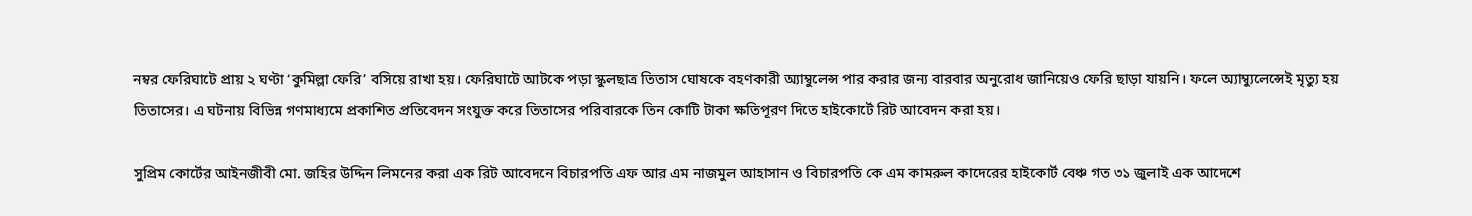নম্বর ফেরিঘাটে প্রায় ২ ঘণ্টা ‘কুমিল্লা ফেরি’ বসিয়ে রাখা হয়। ফেরিঘাটে আটকে পড়া স্কুলছাত্র তিতাস ঘোষকে বহণকারী অ্যাম্বুলেন্স পার করার জন্য বারবার অনুরোধ জানিয়েও ফেরি ছাড়া যায়নি। ফলে অ্যাম্ব্যুলেন্সেই মৃত্যু হয় তিতাসের। এ ঘটনায় বিভিন্ন গণমাধ্যমে প্রকাশিত প্রতিবেদন সংযুক্ত করে তিতাসের পরিবারকে তিন কোটি টাকা ক্ষতিপূরণ দিতে হাইকোর্টে রিট আবেদন করা হয়।

সুপ্রিম কোর্টের আইনজীবী মো. জহির উদ্দিন লিমনের করা এক রিট আবেদনে বিচারপতি এফ আর এম নাজমুল আহাসান ও বিচারপতি কে এম কামরুল কাদেরের হাইকোর্ট বেঞ্চ গত ৩১ জুলাই এক আদেশে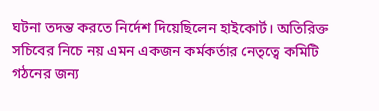ঘটনা তদন্ত করতে নির্দেশ দিয়েছিলেন হাইকোর্ট। অতিরিক্ত সচিবের নিচে নয় এমন একজন কর্মকর্তার নেতৃত্বে কমিটি গঠনের জন্য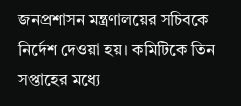জনপ্রশাসন মন্ত্রণালয়ের সচিবকে নির্দেশ দেওয়া হয়। কমিটিকে তিন সপ্তাহের মধ্যে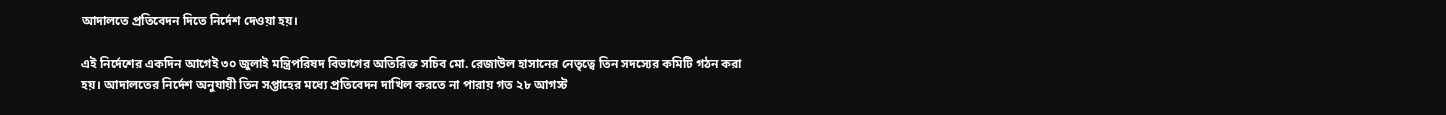আদালতে প্রতিবেদন দিতে নির্দেশ দেওয়া হয়।

এই নির্দেশের একদিন আগেই ৩০ জুলাই মন্ত্রিপরিষদ বিভাগের অতিরিক্ত সচিব মো. রেজাউল হাসানের নেতৃত্বে তিন সদস্যের কমিটি গঠন করা হয়। আদালতের নির্দেশ অনুযায়ী তিন সপ্তাহের মধ্যে প্রতিবেদন দাখিল করতে না পারায় গত ২৮ আগস্ট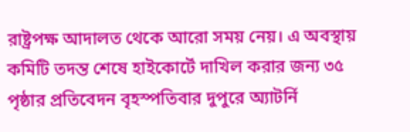রাষ্ট্রপক্ষ আদালত থেকে আরো সময় নেয়। এ অবস্থায় কমিটি তদন্ত শেষে হাইকোর্টে দাখিল করার জন্য ৩৫ পৃষ্ঠার প্রতিবেদন বৃহস্পতিবার দুপুরে অ্যাটর্নি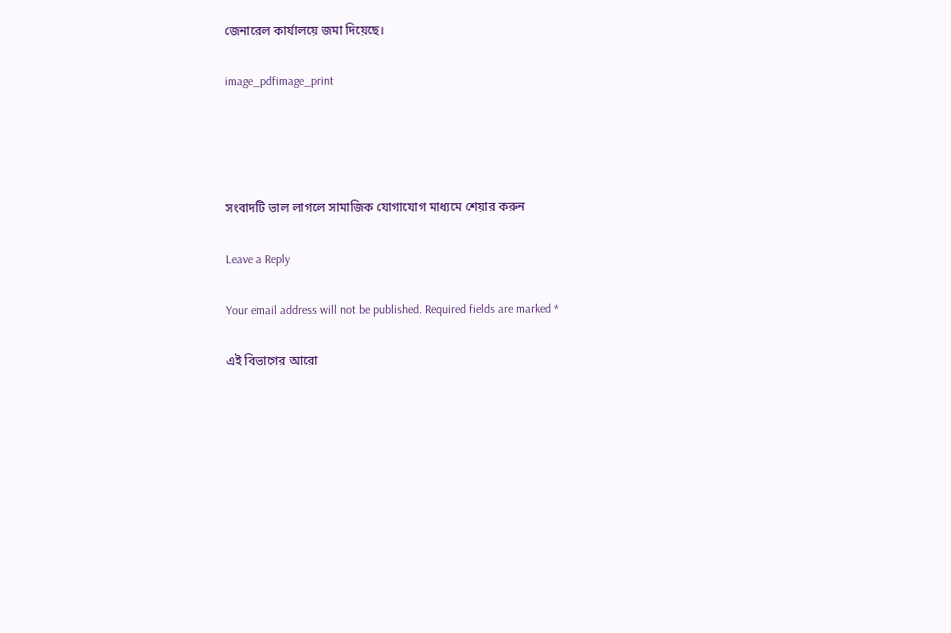জেনারেল কার্যালয়ে জমা দিয়েছে।

image_pdfimage_print




সংবাদটি ভাল লাগলে সামাজিক যোগাযোগ মাধ্যমে শেয়ার করুন

Leave a Reply

Your email address will not be published. Required fields are marked *

এই বিভাগের আরো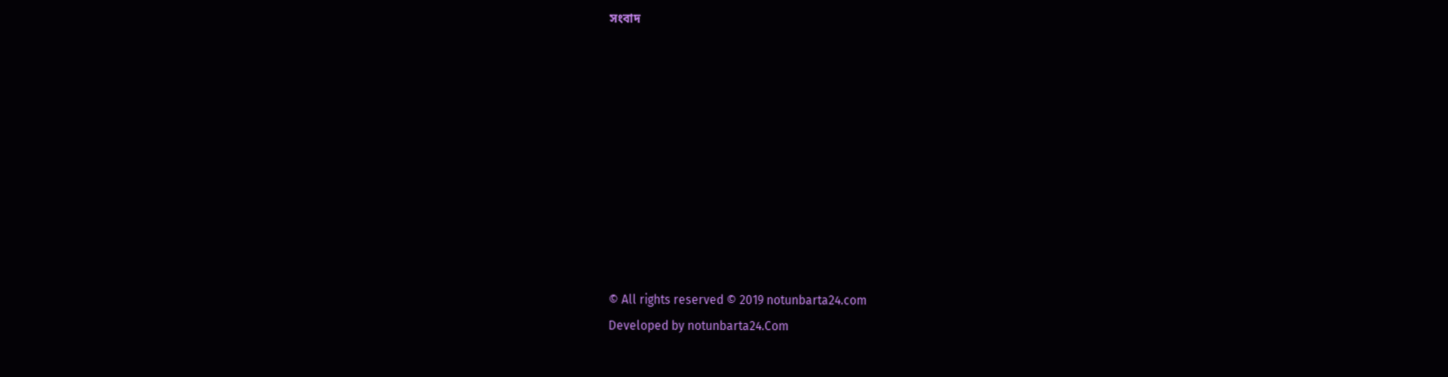সংবাদ










© All rights reserved © 2019 notunbarta24.com
Developed by notunbarta24.Com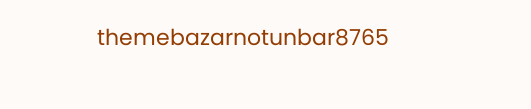themebazarnotunbar8765